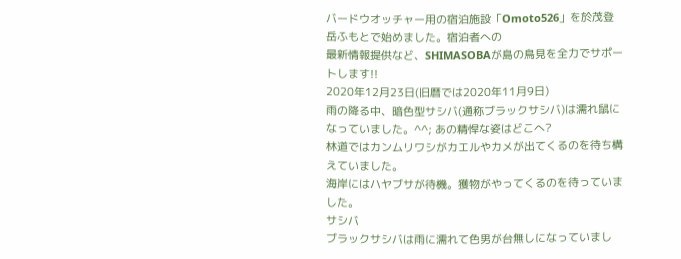バードウオッチャー用の宿泊施設「Omoto526」を於茂登岳ふもとで始めました。宿泊者への
最新情報提供など、SHIMASOBAが島の鳥見を全力でサポートします!!
2020年12月23日(旧暦では2020年11月9日)
雨の降る中、暗色型サシバ(通称ブラックサシバ)は濡れ鼠になっていました。^^; あの精悍な姿はどこへ?
林道ではカンムリワシがカエルやカメが出てくるのを待ち構えていました。
海岸にはハヤブサが待機。獲物がやってくるのを待っていました。
サシバ
ブラックサシバは雨に濡れて色男が台無しになっていまし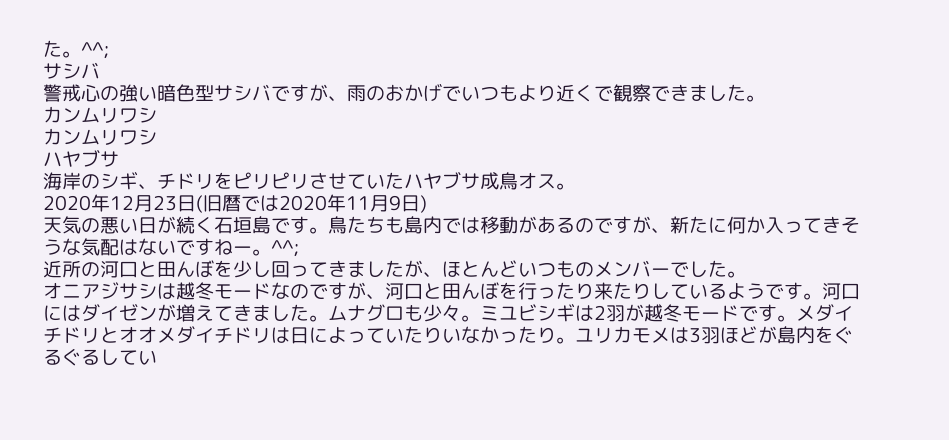た。^^;
サシバ
警戒心の強い暗色型サシバですが、雨のおかげでいつもより近くで観察できました。
カンムリワシ
カンムリワシ
ハヤブサ
海岸のシギ、チドリをピリピリさせていたハヤブサ成鳥オス。
2020年12月23日(旧暦では2020年11月9日)
天気の悪い日が続く石垣島です。鳥たちも島内では移動があるのですが、新たに何か入ってきそうな気配はないですねー。^^;
近所の河口と田んぼを少し回ってきましたが、ほとんどいつものメンバーでした。
オニアジサシは越冬モードなのですが、河口と田んぼを行ったり来たりしているようです。河口にはダイゼンが増えてきました。ムナグロも少々。ミユビシギは2羽が越冬モードです。メダイチドリとオオメダイチドリは日によっていたりいなかったり。ユリカモメは3羽ほどが島内をぐるぐるしてい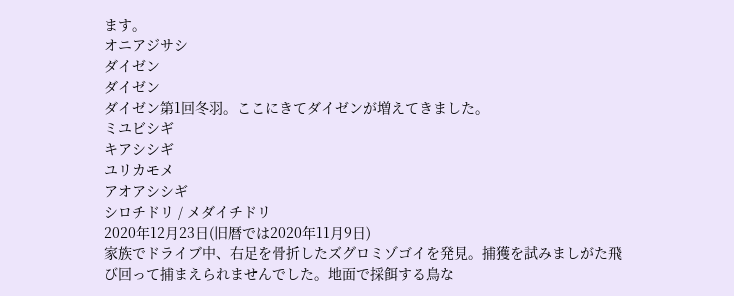ます。
オニアジサシ
ダイゼン
ダイゼン
ダイゼン第1回冬羽。ここにきてダイゼンが増えてきました。
ミユビシギ
キアシシギ
ユリカモメ
アオアシシギ
シロチドリ / メダイチドリ
2020年12月23日(旧暦では2020年11月9日)
家族でドライブ中、右足を骨折したズグロミゾゴイを発見。捕獲を試みましがた飛び回って捕まえられませんでした。地面で採餌する鳥な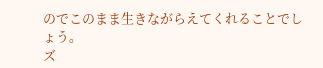のでこのまま生きながらえてくれることでしょう。
ズ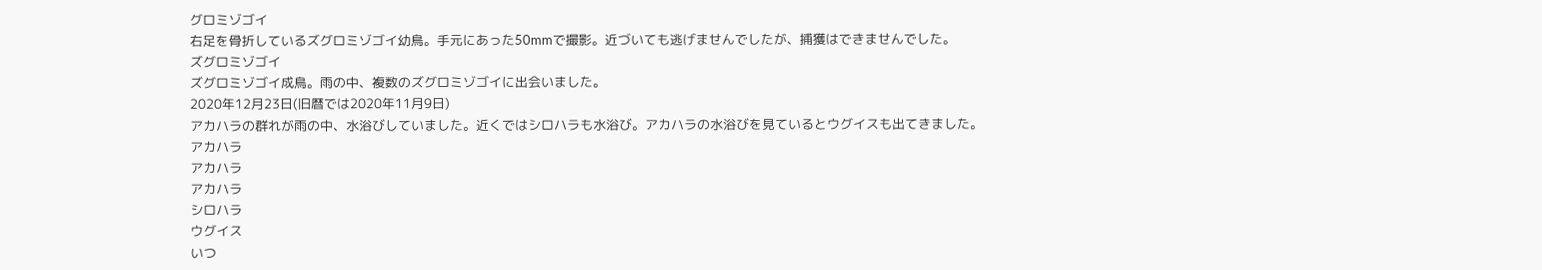グロミゾゴイ
右足を骨折しているズグロミゾゴイ幼鳥。手元にあった50mmで撮影。近づいても逃げませんでしたが、捕獲はできませんでした。
ズグロミゾゴイ
ズグロミゾゴイ成鳥。雨の中、複数のズグロミゾゴイに出会いました。
2020年12月23日(旧暦では2020年11月9日)
アカハラの群れが雨の中、水浴びしていました。近くではシロハラも水浴び。アカハラの水浴びを見ているとウグイスも出てきました。
アカハラ
アカハラ
アカハラ
シロハラ
ウグイス
いつ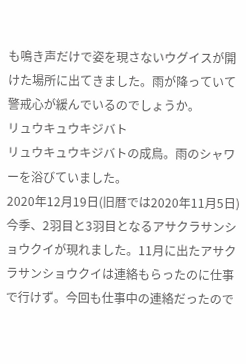も鳴き声だけで姿を現さないウグイスが開けた場所に出てきました。雨が降っていて警戒心が緩んでいるのでしょうか。
リュウキュウキジバト
リュウキュウキジバトの成鳥。雨のシャワーを浴びていました。
2020年12月19日(旧暦では2020年11月5日)
今季、2羽目と3羽目となるアサクラサンショウクイが現れました。11月に出たアサクラサンショウクイは連絡もらったのに仕事で行けず。今回も仕事中の連絡だったので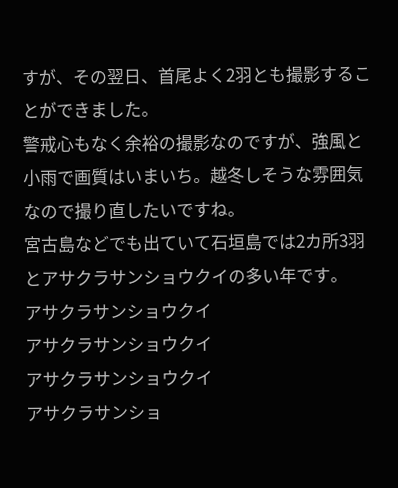すが、その翌日、首尾よく2羽とも撮影することができました。
警戒心もなく余裕の撮影なのですが、強風と小雨で画質はいまいち。越冬しそうな雰囲気なので撮り直したいですね。
宮古島などでも出ていて石垣島では2カ所3羽とアサクラサンショウクイの多い年です。
アサクラサンショウクイ
アサクラサンショウクイ
アサクラサンショウクイ
アサクラサンショ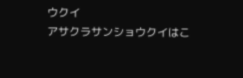ウクイ
アサクラサンショウクイはこ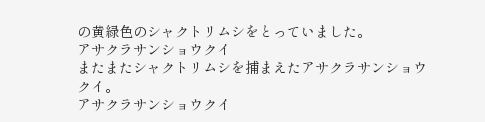の黄緑色のシャクトリムシをとっていました。
アサクラサンショウクイ
またまたシャクトリムシを捕まえたアサクラサンショウクイ。
アサクラサンショウクイ